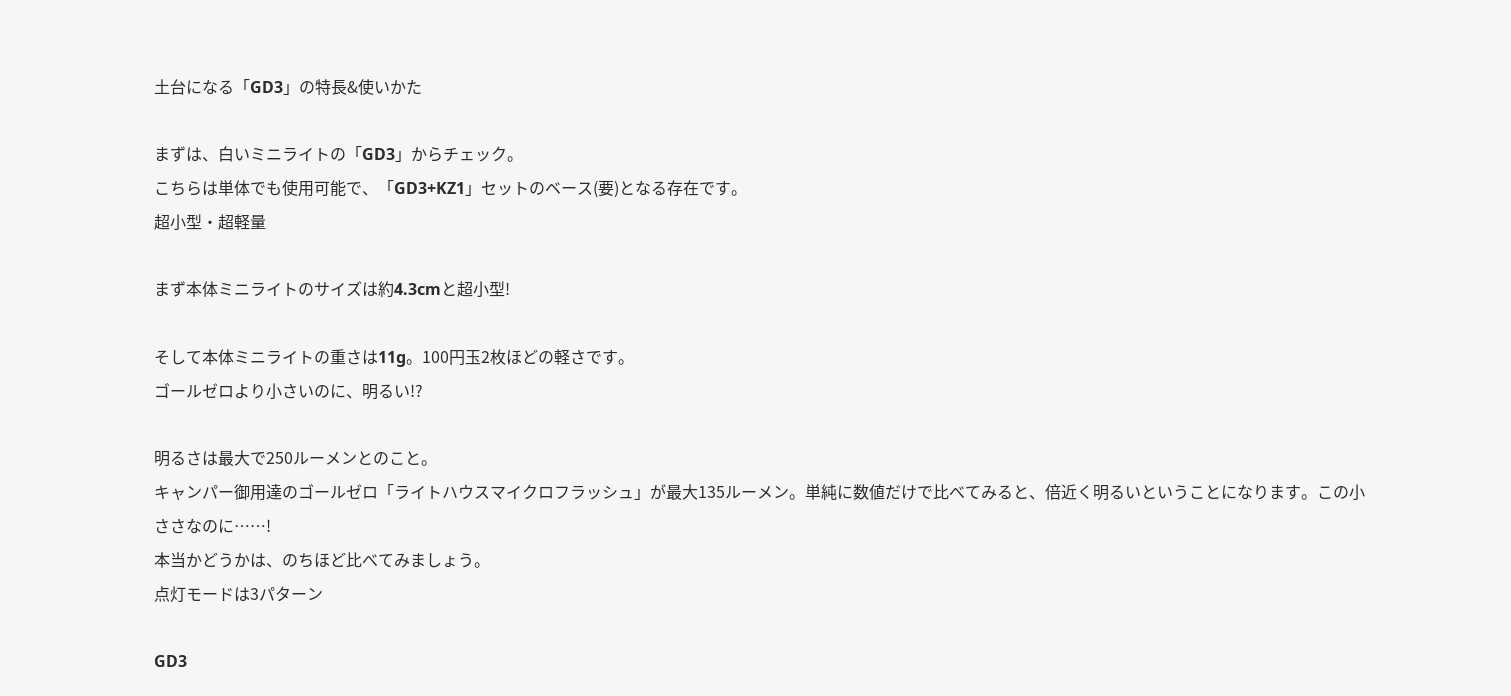土台になる「GD3」の特長&使いかた

まずは、白いミニライトの「GD3」からチェック。
こちらは単体でも使用可能で、「GD3+KZ1」セットのベース(要)となる存在です。
超小型・超軽量

まず本体ミニライトのサイズは約4.3cmと超小型!

そして本体ミニライトの重さは11g。100円玉2枚ほどの軽さです。
ゴールゼロより小さいのに、明るい!?

明るさは最大で250ルーメンとのこと。
キャンパー御用達のゴールゼロ「ライトハウスマイクロフラッシュ」が最大135ルーメン。単純に数値だけで比べてみると、倍近く明るいということになります。この小ささなのに……!
本当かどうかは、のちほど比べてみましょう。
点灯モードは3パターン

GD3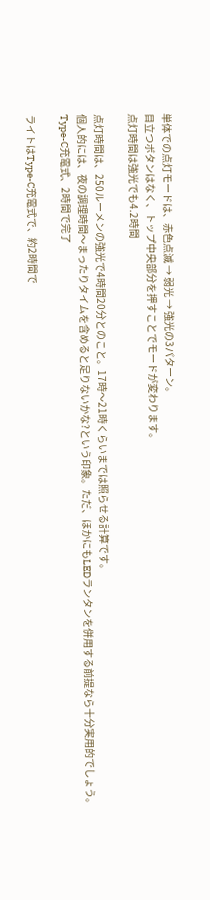単体での点灯モードは、赤色点滅 → 弱光 → 強光の3パターン。
目立つボタンはなく、トップ中央部分を押すことでモードが変わります。
点灯時間は強光でも4.2時間

点灯時間は、250ルーメンの強光で4時間20分とのこと。17時〜21時くらいまでは照らせる計算です。
個人的には、夜の調理時間〜まったりタイムを含めると足りないかな?という印象。ただ、ほかにもLEDランタンを併用する前提なら十分実用的でしょう。
Type-C充電式、2時間で完了

ライトはType-C充電式で、約2時間で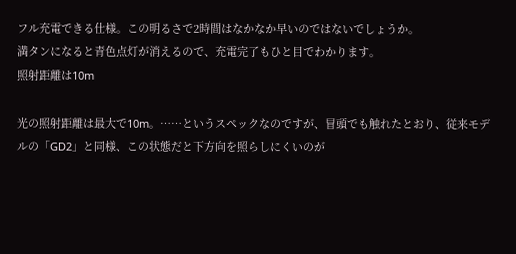フル充電できる仕様。この明るさで2時間はなかなか早いのではないでしょうか。
満タンになると青色点灯が消えるので、充電完了もひと目でわかります。
照射距離は10m

光の照射距離は最大で10m。……というスペックなのですが、冒頭でも触れたとおり、従来モデルの「GD2」と同様、この状態だと下方向を照らしにくいのが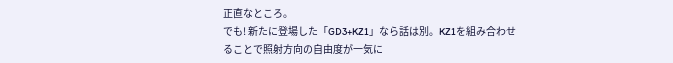正直なところ。
でも! 新たに登場した「GD3+KZ1」なら話は別。KZ1を組み合わせることで照射方向の自由度が一気に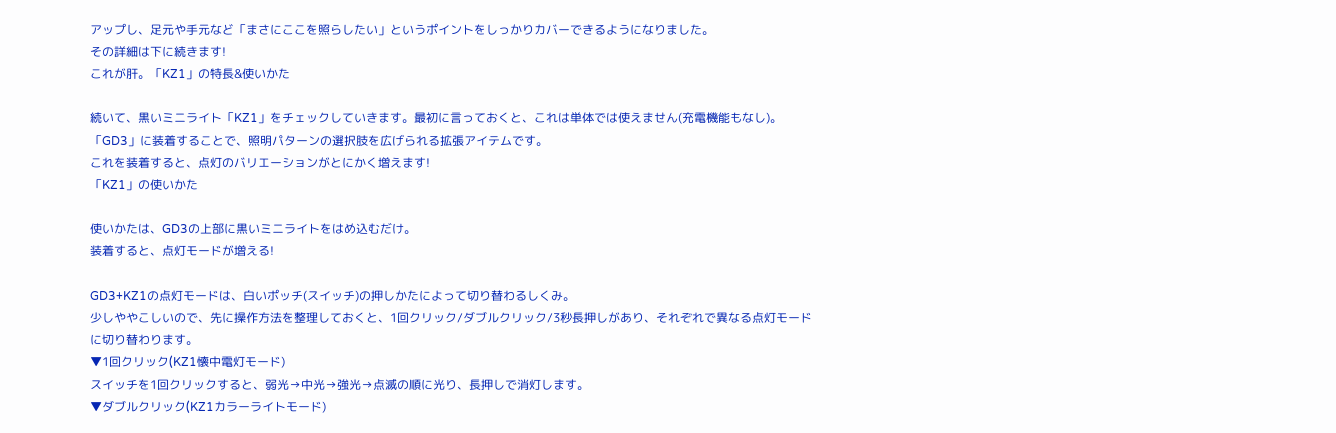アップし、足元や手元など「まさにここを照らしたい」というポイントをしっかりカバーできるようになりました。
その詳細は下に続きます!
これが肝。「KZ1」の特長&使いかた

続いて、黒いミニライト「KZ1」をチェックしていきます。最初に言っておくと、これは単体では使えません(充電機能もなし)。
「GD3」に装着することで、照明パターンの選択肢を広げられる拡張アイテムです。
これを装着すると、点灯のバリエーションがとにかく増えます!
「KZ1」の使いかた

使いかたは、GD3の上部に黒いミニライトをはめ込むだけ。
装着すると、点灯モードが増える!

GD3+KZ1の点灯モードは、白いポッチ(スイッチ)の押しかたによって切り替わるしくみ。
少しややこしいので、先に操作方法を整理しておくと、1回クリック/ダブルクリック/3秒長押しがあり、それぞれで異なる点灯モードに切り替わります。
▼1回クリック(KZ1懐中電灯モード)
スイッチを1回クリックすると、弱光→中光→強光→点滅の順に光り、長押しで消灯します。
▼ダブルクリック(KZ1カラーライトモード)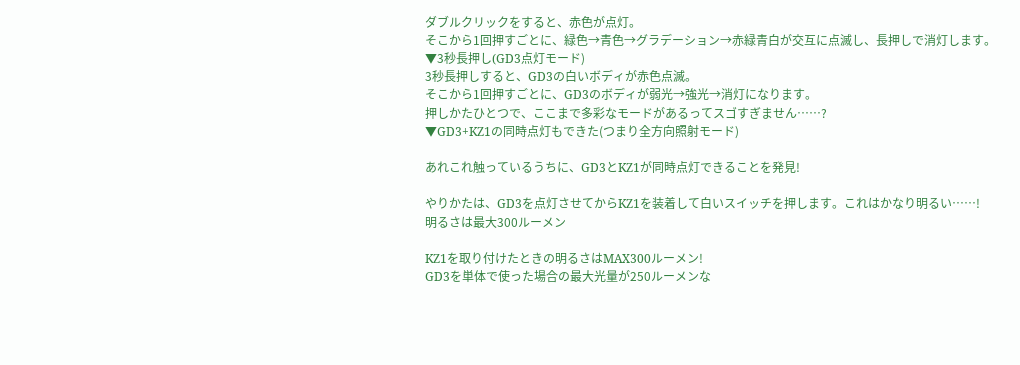ダブルクリックをすると、赤色が点灯。
そこから1回押すごとに、緑色→青色→グラデーション→赤緑青白が交互に点滅し、長押しで消灯します。
▼3秒長押し(GD3点灯モード)
3秒長押しすると、GD3の白いボディが赤色点滅。
そこから1回押すごとに、GD3のボディが弱光→強光→消灯になります。
押しかたひとつで、ここまで多彩なモードがあるってスゴすぎません……?
▼GD3+KZ1の同時点灯もできた(つまり全方向照射モード)

あれこれ触っているうちに、GD3とKZ1が同時点灯できることを発見!

やりかたは、GD3を点灯させてからKZ1を装着して白いスイッチを押します。これはかなり明るい……!
明るさは最大300ルーメン

KZ1を取り付けたときの明るさはMAX300ルーメン!
GD3を単体で使った場合の最大光量が250ルーメンな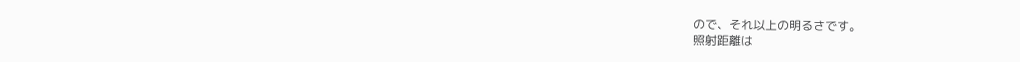ので、それ以上の明るさです。
照射距離は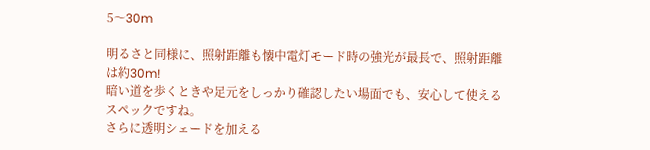5〜30m

明るさと同様に、照射距離も懐中電灯モード時の強光が最長で、照射距離は約30m!
暗い道を歩くときや足元をしっかり確認したい場面でも、安心して使えるスペックですね。
さらに透明シェードを加える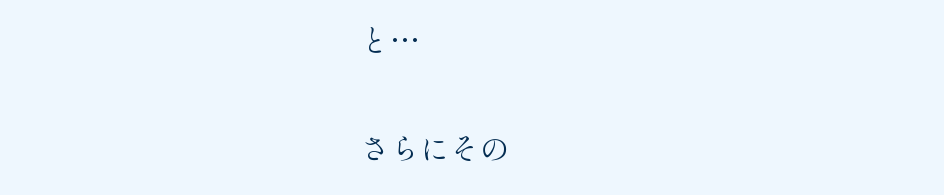と…

さらにその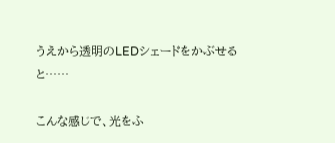うえから透明のLEDシェードをかぶせると……

こんな感じで、光をふ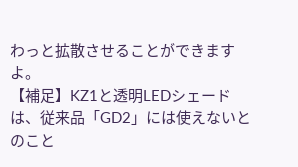わっと拡散させることができますよ。
【補足】KZ1と透明LEDシェードは、従来品「GD2」には使えないとのこと